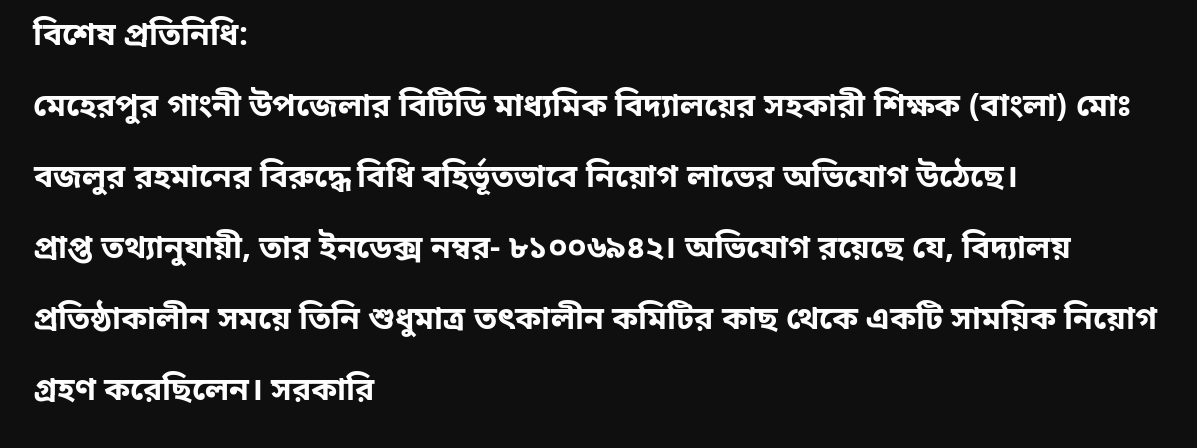বিশেষ প্রতিনিধি:
মেহেরপুর গাংনী উপজেলার বিটিডি মাধ্যমিক বিদ্যালয়ের সহকারী শিক্ষক (বাংলা) মোঃ বজলুর রহমানের বিরুদ্ধে বিধি বহির্ভূতভাবে নিয়োগ লাভের অভিযোগ উঠেছে।
প্রাপ্ত তথ্যানুযায়ী, তার ইনডেক্স নম্বর- ৮১০০৬৯৪২। অভিযোগ রয়েছে যে, বিদ্যালয় প্রতিষ্ঠাকালীন সময়ে তিনি শুধুমাত্র তৎকালীন কমিটির কাছ থেকে একটি সাময়িক নিয়োগ গ্রহণ করেছিলেন। সরকারি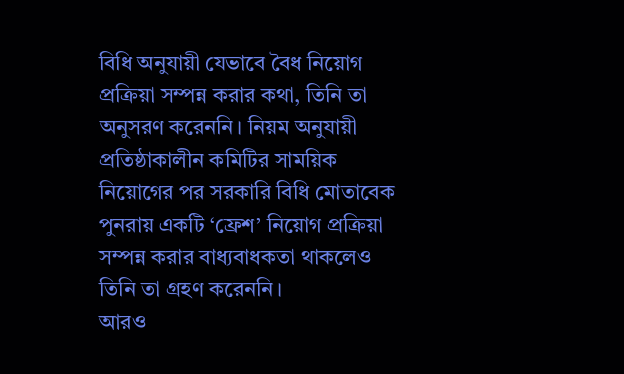বিধি অনুযায়ী যেভাবে বৈধ নিয়োগ প্রক্রিয়া সম্পন্ন করার কথা, তিনি তা অনুসরণ করেননি। নিয়ম অনুযায়ী প্রতিষ্ঠাকালীন কমিটির সাময়িক নিয়োগের পর সরকারি বিধি মোতাবেক পুনরায় একটি ‘ফ্রেশ’ নিয়োগ প্রক্রিয়া সম্পন্ন করার বাধ্যবাধকতা থাকলেও তিনি তা গ্রহণ করেননি।
আরও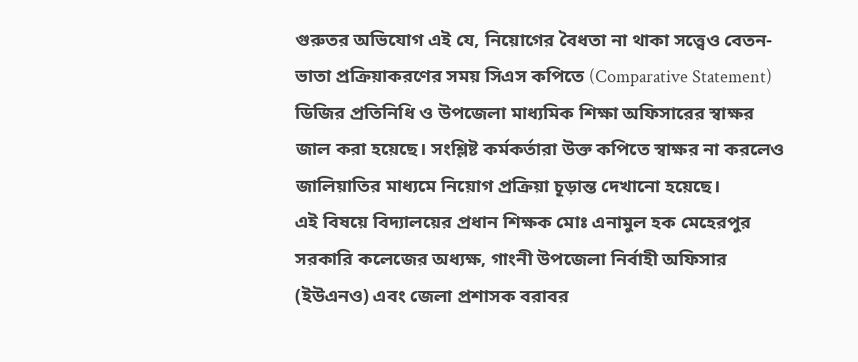গুরুতর অভিযোগ এই যে, নিয়োগের বৈধতা না থাকা সত্ত্বেও বেতন-ভাতা প্রক্রিয়াকরণের সময় সিএস কপিতে (Comparative Statement) ডিজির প্রতিনিধি ও উপজেলা মাধ্যমিক শিক্ষা অফিসারের স্বাক্ষর জাল করা হয়েছে। সংশ্লিষ্ট কর্মকর্তারা উক্ত কপিতে স্বাক্ষর না করলেও জালিয়াতির মাধ্যমে নিয়োগ প্রক্রিয়া চূড়ান্ত দেখানো হয়েছে।
এই বিষয়ে বিদ্যালয়ের প্রধান শিক্ষক মোঃ এনামুল হক মেহেরপুর সরকারি কলেজের অধ্যক্ষ, গাংনী উপজেলা নির্বাহী অফিসার (ইউএনও) এবং জেলা প্রশাসক বরাবর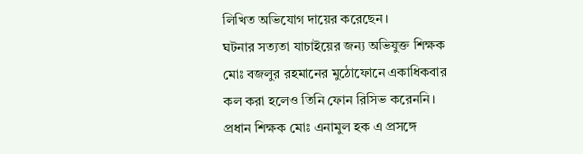লিখিত অভিযোগ দায়ের করেছেন।
ঘটনার সত্যতা যাচাইয়ের জন্য অভিযুক্ত শিক্ষক মোঃ বজলুর রহমানের মুঠোফোনে একাধিকবার কল করা হলেও তিনি ফোন রিসিভ করেননি।
প্রধান শিক্ষক মোঃ এনামুল হক এ প্রসঙ্গে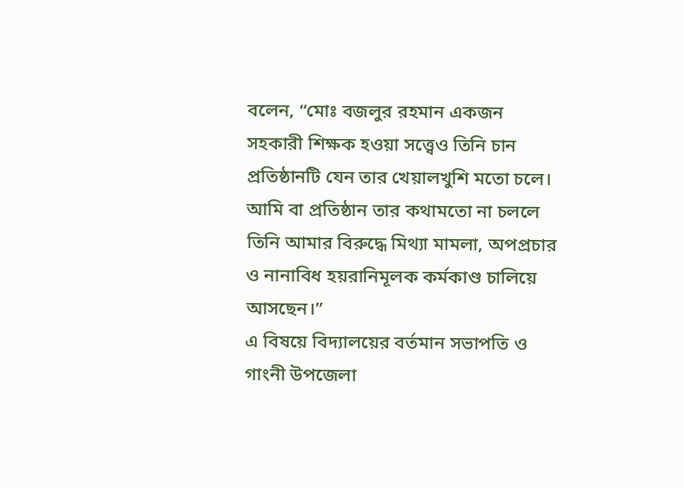বলেন, “মোঃ বজলুর রহমান একজন সহকারী শিক্ষক হওয়া সত্ত্বেও তিনি চান প্রতিষ্ঠানটি যেন তার খেয়ালখুশি মতো চলে। আমি বা প্রতিষ্ঠান তার কথামতো না চললে তিনি আমার বিরুদ্ধে মিথ্যা মামলা, অপপ্রচার ও নানাবিধ হয়রানিমূলক কর্মকাণ্ড চালিয়ে আসছেন।”
এ বিষয়ে বিদ্যালয়ের বর্তমান সভাপতি ও গাংনী উপজেলা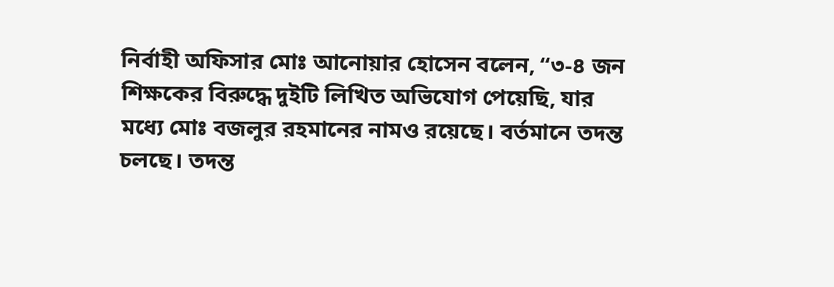নির্বাহী অফিসার মোঃ আনোয়ার হোসেন বলেন, “৩-৪ জন শিক্ষকের বিরুদ্ধে দুইটি লিখিত অভিযোগ পেয়েছি, যার মধ্যে মোঃ বজলুর রহমানের নামও রয়েছে। বর্তমানে তদন্ত চলছে। তদন্ত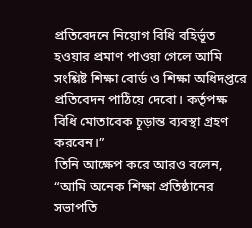প্রতিবেদনে নিয়োগ বিধি বহির্ভূত হওয়ার প্রমাণ পাওয়া গেলে আমি সংশ্লিষ্ট শিক্ষা বোর্ড ও শিক্ষা অধিদপ্তরে প্রতিবেদন পাঠিয়ে দেবো। কর্তৃপক্ষ বিধি মোতাবেক চূড়ান্ত ব্যবস্থা গ্রহণ করবেন।”
তিনি আক্ষেপ করে আরও বলেন, “আমি অনেক শিক্ষা প্রতিষ্ঠানের সভাপতি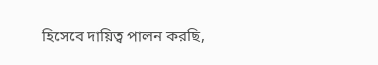হিসেবে দায়িত্ব পালন করছি,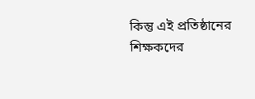কিন্তু এই প্রতিষ্ঠানের শিক্ষকদের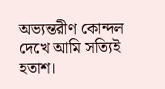অভ্যন্তরীণ কোন্দল দেখে আমি সত্যিই হতাশ।